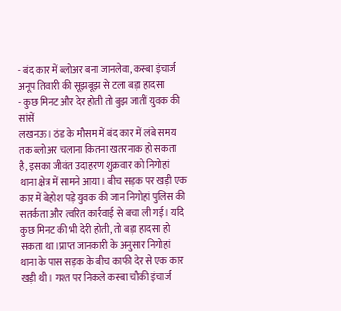- बंद कार में ब्लोअर बना जानलेवा, कस्बा इंचार्ज अनूप तिवारी की सूझबूझ से टला बड़ा हादसा
- कुछ मिनट और देर होती तो बुझ जातीं युवक की सांसें
लखनऊ। ठंड के मौसम में बंद कार में लंबे समय तक ब्लोअर चलाना कितना खतरनाक हो सकता है, इसका जीवंत उदाहरण शुक्रवार को निगोहां थाना क्षेत्र में सामने आया। बीच सड़क पर खड़ी एक कार में बेहोश पड़े युवक की जान निगोहां पुलिस की सतर्कता और त्वरित कार्रवाई से बचा ली गई। यदि कुछ मिनट की भी देरी होती, तो बड़ा हादसा हो सकता था।प्राप्त जानकारी के अनुसार निगोहां थाना के पास सड़क के बीच काफी देर से एक कार खड़ी थी। गश्त पर निकले कस्बा चौकी इंचार्ज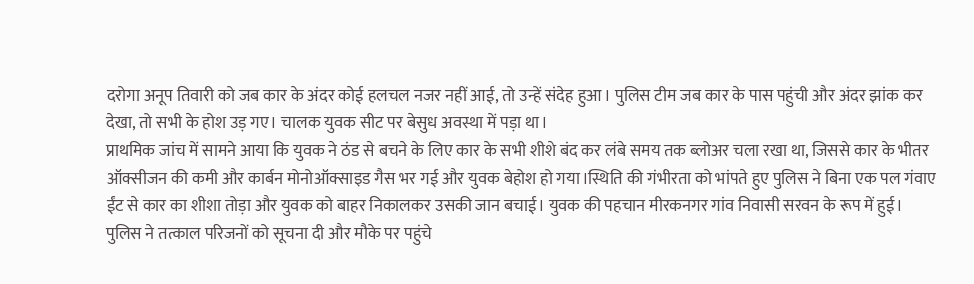दरोगा अनूप तिवारी को जब कार के अंदर कोई हलचल नजर नहीं आई, तो उन्हें संदेह हुआ। पुलिस टीम जब कार के पास पहुंची और अंदर झांक कर देखा, तो सभी के होश उड़ गए। चालक युवक सीट पर बेसुध अवस्था में पड़ा था।
प्राथमिक जांच में सामने आया कि युवक ने ठंड से बचने के लिए कार के सभी शीशे बंद कर लंबे समय तक ब्लोअर चला रखा था, जिससे कार के भीतर ऑक्सीजन की कमी और कार्बन मोनोऑक्साइड गैस भर गई और युवक बेहोश हो गया।स्थिति की गंभीरता को भांपते हुए पुलिस ने बिना एक पल गंवाए ईंट से कार का शीशा तोड़ा और युवक को बाहर निकालकर उसकी जान बचाई। युवक की पहचान मीरकनगर गांव निवासी सरवन के रूप में हुई। पुलिस ने तत्काल परिजनों को सूचना दी और मौके पर पहुंचे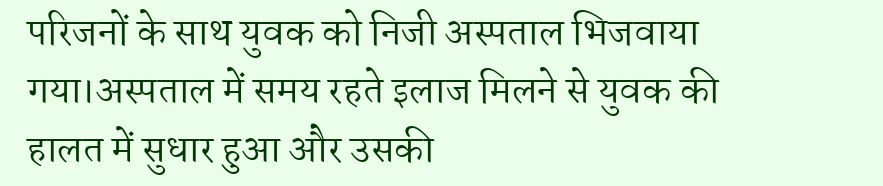परिजनों के साथ युवक को निजी अस्पताल भिजवाया गया।अस्पताल में समय रहते इलाज मिलने से युवक की हालत में सुधार हुआ और उसकी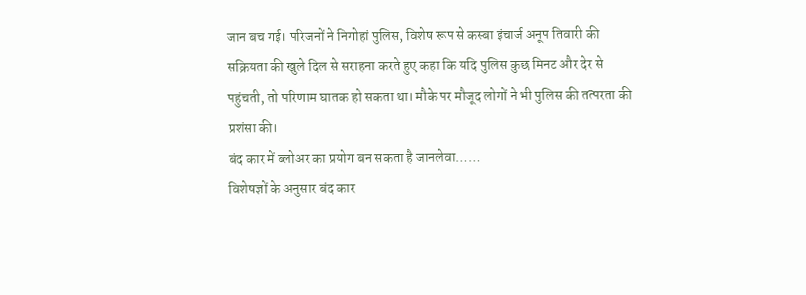जान बच गई। परिजनों ने निगोहां पुलिस, विशेष रूप से कस्बा इंचार्ज अनूप तिवारी की सक्रियता की खुले दिल से सराहना करते हुए कहा कि यदि पुलिस कुछ मिनट और देर से पहुंचती, तो परिणाम घातक हो सकता था। मौके पर मौजूद लोगों ने भी पुलिस की तत्परता की प्रशंसा की।
बंद कार में ब्लोअर का प्रयोग बन सकता है जानलेवा……
विशेषज्ञों के अनुसार बंद कार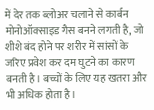में देर तक ब्लोअर चलाने से कार्बन मोनोऑक्साइड गैस बनने लगती है, जो शीशे बंद होने पर शरीर में सांसों के जरिए प्रवेश कर दम घुटने का कारण बनती है। बच्चों के लिए यह खतरा और भी अधिक होता है।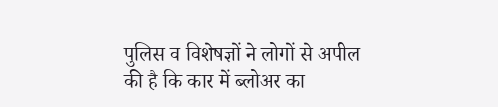पुलिस व विशेषज्ञों ने लोगों से अपील की है कि कार में ब्लोअर का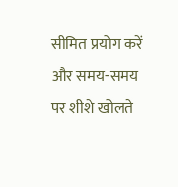सीमित प्रयोग करें और समय-समय पर शीशे खोलते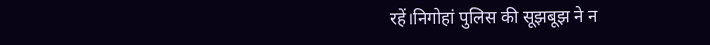रहें।निगोहां पुलिस की सूझबूझ ने न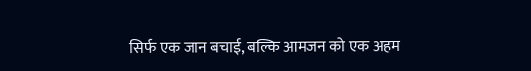सिर्फ एक जान बचाई, बल्कि आमजन को एक अहम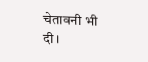चेतावनी भी दी।